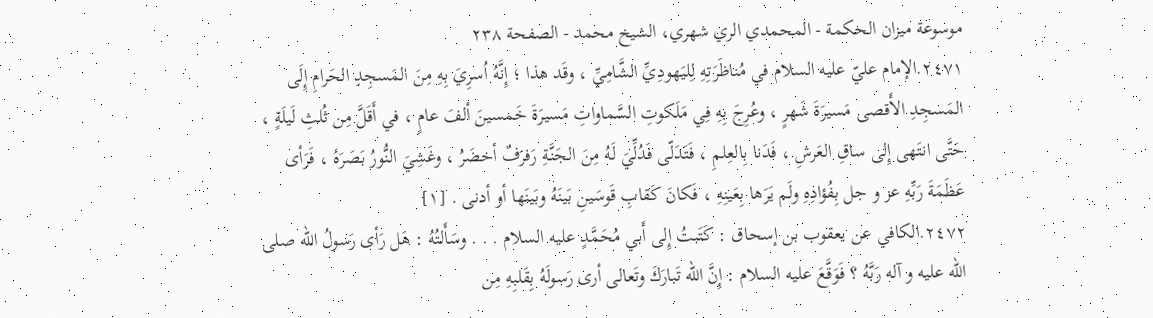موسوعة ميزان الحکمة - المحمدي الري شهري، الشيخ محمد - الصفحة ٢٣٨
٢٤٧١.الإمام عليّ عليه السلام في مُناظَرَتِهِ لِليَهودِيِّ الشَّامِيِّ ، وقَد هذا ؛ إِنَّهُ اُسرِيَ بِهِ مِنَ المَسجِدِ الحَرامِ إِلَى المَسجِدِ الأَقصى مَسيرَةَ شَهرٍ ، وعُرِجَ بِهِ فِي مَلَكوتِ السَّماواتِ مَسيرَةَ خَمسينَ ألفَ عامٍ ، في أَقَلَّ مِن ثُلثِ لَيلَةٍ ، حَتَّى انتَهى إِلى ساقِ العَرشِ ، فَدَنا بِالعِلمِ ، فَتَدَلّى فَدُلِّيَ لَهُ مِنَ الجَنَّةِ رَفرَفٌ أخضَرُ ، وغَشِيَ النُّورُ بَصَرَهُ ، فَرَأى عَظَمَةَ رَبِّهِ عز و جل بِفُؤادِهِ ولَم يَرَها بِعَينِهِ ، فَكانَ كَقابِ قَوسَينِ بَينَهُ وبَينَها أو أدنى . [١]
٢٤٧٢.الكافي عن يعقوب بن إسحاق : كَتَبتُ إِلى أَبي مُحَمَّدٍ عليه السلام . . . وسَأَلتُهُ : هَل رَأى رَسولُ اللّه صلى الله عليه و آله رَبَّهُ ؟ فَوَقَّعَ عليه السلام : إِنَّ اللّه تَبارَكَ وتَعالى أرى رَسولَهُ بِقَلبِهِ مِن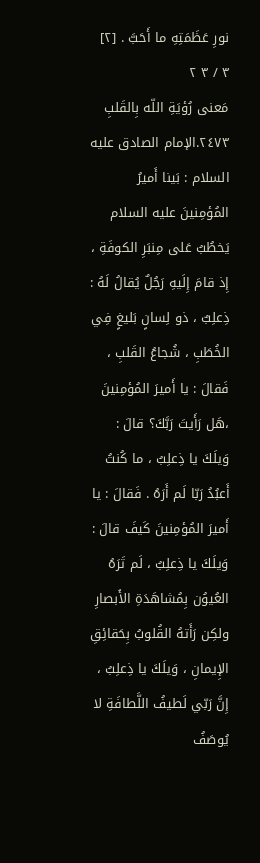نورِ عَظَمَتِهِ ما أَحَبَّ . [٢]
٣ / ٣ ٢
مَعنى رُؤيَةِ اللّه بِالقَلبِ
٢٤٧٣.الإمام الصادق عليه السلام : بَينا أَميرُ المُؤمِنينَ عليه السلام يَخطُبُ عَلى مِنبَرِ الكوفَةِ ، إِذ قامَ إِلَيهِ رَجُلٌ يُقالُ لَهُ : ذِعلِبٌ ، ذو لِسانٍ بَليغٍ فِي الخُطَبِ ، شُجاعُ القَلبِ ، فَقالَ : يا أَميرَ المُؤمِنينَ ،هَل رَأَيتَ رَبَّكَ؟ قالَ : وَيلَكَ يا ذِعلِبُ ، ما كُنتُ أَعبُدُ رَبّا لَم أَرَهُ . فَقالَ : يا أَميرَ المُؤمِنينَ كَيفَ قالَ : وَيلَكَ يا ذِعلِبُ ، لَم تَرَهُ العُيوُن بِمُشاهَدَةِ الأَبصارِ ولكِن رَأَتهُ القُلوبُ بِحَقائِقِ الإِيمانِ ، وَيلَكَ يا ذِعلِبُ ، إِنَّ رَبّي لَطيفُ اللَّطافَةِ لا يُوصَفُ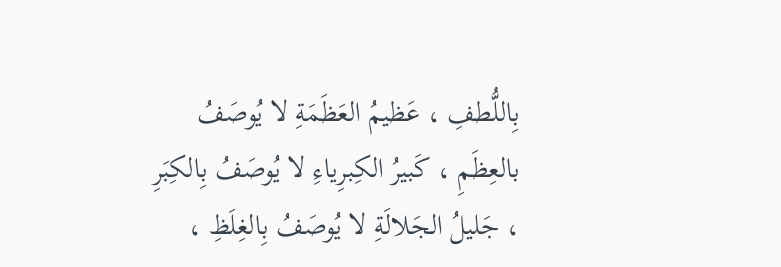بِاللُّطفِ ، عَظيمُ العَظَمَةِ لا يُوصَفُ بالعِظَمِ ، كَبيرُ الكِبرِياءِ لا يُوصَفُ بِالكِبَرِ ، جَليلُ الجَلالَةِ لا يُوصَفُ بِالغِلَظِ ،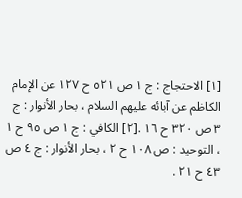[١] الاحتجاج : ج ١ ص ٥٢١ ح ١٢٧ عن الإمام الكاظم عن آبائه عليهم السلام ، بحار الأنوار : ج ٣ ص ٣٢٠ ح ١٦ .[٢] الكافي : ج ١ ص ٩٥ ح ١ ، التوحيد : ص ١٠٨ ح ٢ ، بحار الأنوار : ج ٤ ص ٤٣ ح ٢١ .